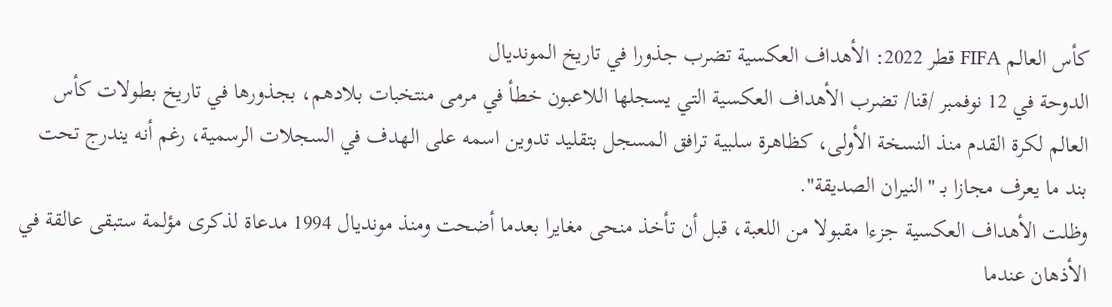كأس العالم FIFA قطر 2022: الأهداف العكسية تضرب جذورا في تاريخ المونديال
الدوحة في 12 نوفمبر /قنا/ تضرب الأهداف العكسية التي يسجلها اللاعبون خطأ في مرمى منتخبات بلادهم، بجذورها في تاريخ بطولات كأس العالم لكرة القدم منذ النسخة الأولى، كظاهرة سلبية ترافق المسجل بتقليد تدوين اسمه على الهدف في السجلات الرسمية، رغم أنه يندرج تحت بند ما يعرف مجازا بـ "النيران الصديقة".
وظلت الأهداف العكسية جزءا مقبولا من اللعبة، قبل أن تأخذ منحى مغايرا بعدما أضحت ومنذ مونديال 1994 مدعاة لذكرى مؤلمة ستبقى عالقة في الأذهان عندما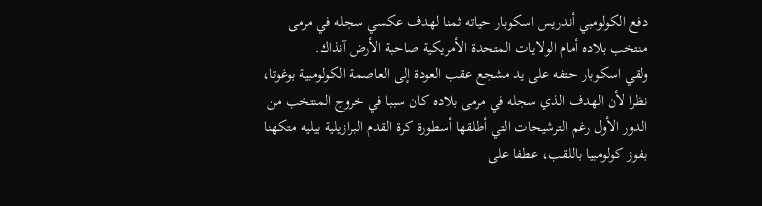دفع الكولومبي أندريس اسكوبار حياته ثمنا لهدف عكسي سجله في مرمى منتخب بلاده أمام الولايات المتحدة الأمريكية صاحبة الأرض آنذاك.
ولقي اسكوبار حتفه على يد مشجع عقب العودة إلى العاصمة الكولومبية بوغوتا، نظرا لأن الهدف الذي سجله في مرمى بلاده كان سببا في خروج المنتخب من الدور الأول رغم الترشيحات التي أطلقها أسطورة كرة القدم البرازيلية بيليه متكهنا بفوز كولومبيا باللقب، عطفا على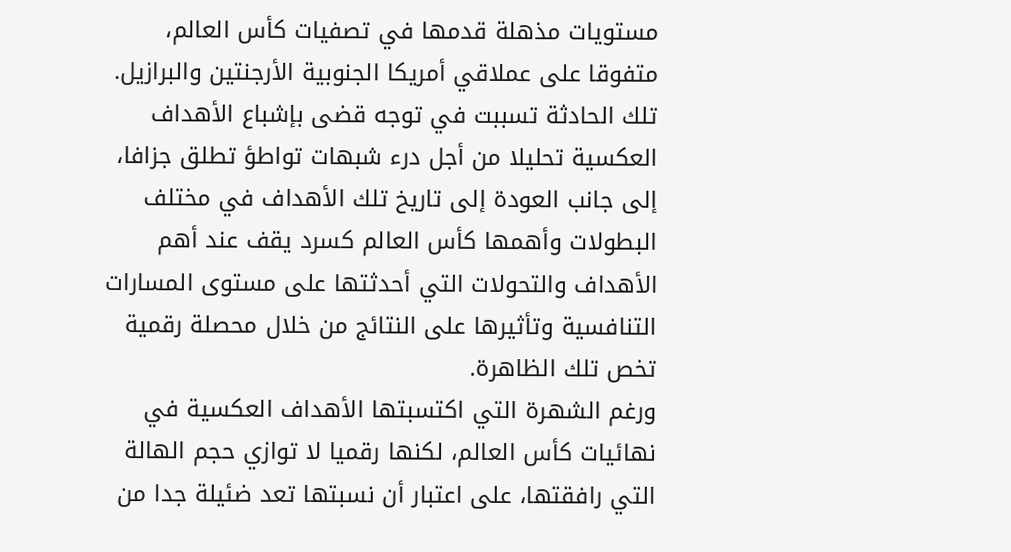مستويات مذهلة قدمها في تصفيات كأس العالم، متفوقا على عملاقي أمريكا الجنوبية الأرجنتين والبرازيل.
تلك الحادثة تسببت في توجه قضى بإشباع الأهداف العكسية تحليلا من أجل درء شبهات تواطؤ تطلق جزافا، إلى جانب العودة إلى تاريخ تلك الأهداف في مختلف البطولات وأهمها كأس العالم كسرد يقف عند أهم الأهداف والتحولات التي أحدثتها على مستوى المسارات التنافسية وتأثيرها على النتائج من خلال محصلة رقمية تخص تلك الظاهرة.
ورغم الشهرة التي اكتسبتها الأهداف العكسية في نهائيات كأس العالم، لكنها رقميا لا توازي حجم الهالة التي رافقتها، على اعتبار أن نسبتها تعد ضئيلة جدا من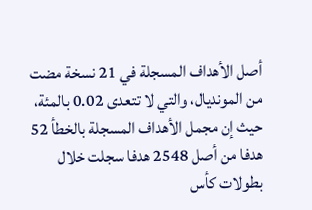أصل الأهداف المسجلة في 21 نسخة مضت من المونديال، والتي لا تتعدى 0.02 بالمئة، حيث إن مجمل الأهداف المسجلة بالخطأ 52 هدفا من أصل 2548 هدفا سجلت خلال بطولات كأس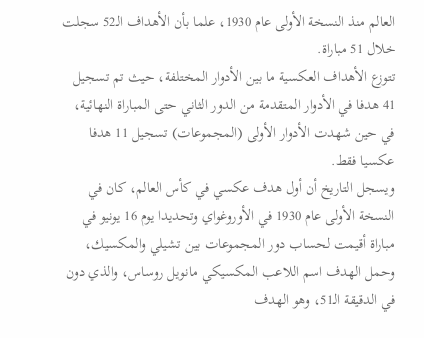العالم منذ النسخة الأولى عام 1930، علما بأن الأهداف الـ52 سجلت خلال 51 مباراة.
تتوزع الأهداف العكسية ما بين الأدوار المختلفة، حيث تم تسجيل 41 هدفا في الأدوار المتقدمة من الدور الثاني حتى المباراة النهائية، في حين شهدت الأدوار الأولى (المجموعات) تسجيل 11 هدفا عكسيا فقط.
ويسجل التاريخ أن أول هدف عكسي في كأس العالم، كان في النسخة الأولى عام 1930 في الأوروغواي وتحديدا يوم 16 يونيو في مباراة أقيمت لحساب دور المجموعات بين تشيلي والمكسيك، وحمل الهدف اسم اللاعب المكسيكي مانويل روساس، والذي دون في الدقيقة الـ51، وهو الهدف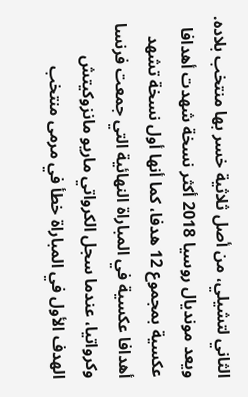الثاني لتشيلي، من أصل ثلاثية خسر بها منتخب بلاده.
ويعد مونديال روسيا 2018 أكثر نسخة شهدت أهدافا عكسية بمجموع 12 هدفا، كما أنها أول نسخة تشهد أهدافا عكسية في المباراة النهائية التي جمعت فرنسا وكرواتيا، عندما سجل الكرواتي ماريو مانزوكيتش الهدف الأول في المباراة خطأ في مرمى منتخب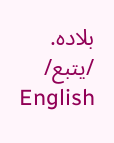بلاده.
/يتبع/
English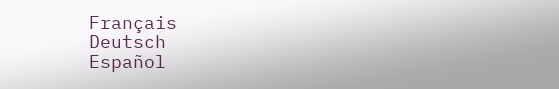Français
Deutsch
Español